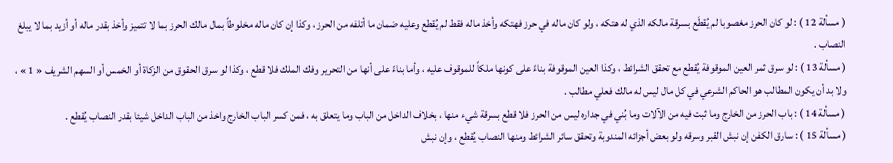( مسألة 12 ) : لو كان الحرز مغصوبا لم يُقطَع بسرقة مالكه الذي له هتكه ، ولو كان ماله في حرز فهتكه وأخذ ماله فقط لم يُقطع وعليه ضمان ما أتلفه من الحرز ، وكذا إن كان ماله مخلوطاً بمال مالك الحرز بما لا تتميز وأخذ بقدر ماله أو أزيد بما لا يبلغ النصاب .
( مسألة 13 ) : لو سرق ثمر العين الموقوفة يُقطع مع تحقق الشرائط ، وكذا العين الموقوفة بناءً على كونها ملكاً للموقوف عليه ، وأما بناءً على أنها من التحرير وفك الملك فلا قطع ، وكذا لو سرق الحقوق من الزكاة أو الخمس أو السهم الشريف « 1 » ، ولا بد أن يكون المطالب هو الحاكم الشرعي في كل مال ليس له مالك فعلي مطالب .
( مسألة 14 ) : باب الحرز من الخارج وما ثبت فيه من الآلات وما بُني في جداره ليس من الحرز فلا قطع بسرقة شيء منها ، بخلاف الداخل من الباب وما يتعلق به ، فمن كسر الباب الخارج واخذ من الباب الداخل شيئا بقدر النصاب يُقطع .
( مسألة 15 ) : سارق الكفن إن نبش القبر وسرقه ولو بعض أجزائه المندوبة وتحقق سائر الشرائط ومنها النصاب يُقطع ، وإن نبش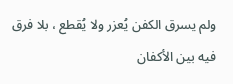ولم يسرق الكفن يُعزر ولا يُقطع ، بلا فرق فيه بين الأكفان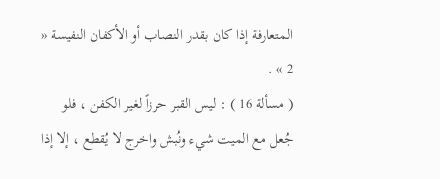المتعارفة إذا كان بقدر النصاب أو الأكفان النفيسة « 2 » .
( مسألة 16 ) : ليس القبر حرزاً لغير الكفن ، فلو جُعل مع الميت شيء ونُبش واخرج لا يُقطع ، إلا إذا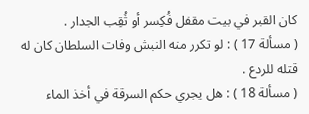كان القبر في بيت مقفل فُكِسر أو ثُقِب الجدار .
( مسألة 17 ) : لو تكرر منه النبش وفات السلطان كان له قتله للردع .
( مسألة 18 ) : هل يجري حكم السرقة في أخذ الماء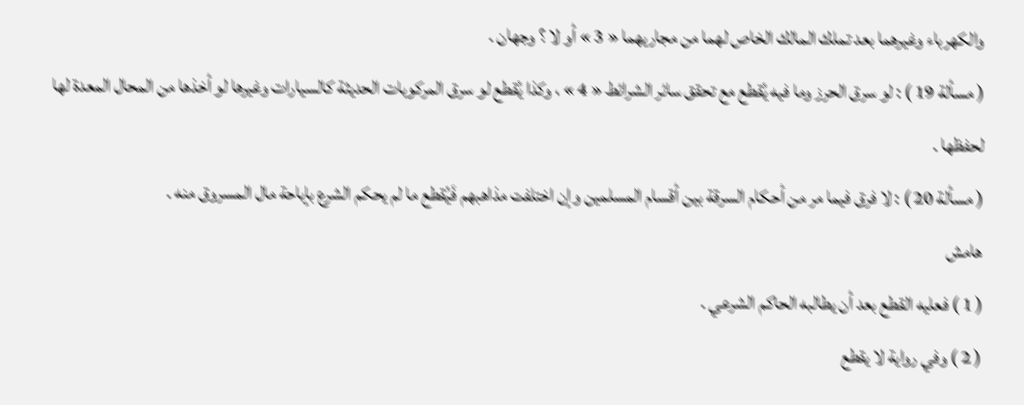والكهرباء وغيرهما بعد تملك المالك الخاص لهما من مجاريهما « 3 » أو لا ؟ وجهان .
( مسألة 19 ) : لو سرق الحرز وما فيه يُقطع مع تحقق سائر الشرائط « 4 » ، وكذا يُقطع لو سرق المركوبات الحديثة كالسيارات وغيرها لو أخذها من المحال المعدة لها لحفظها .
( مسألة 20 ) : لا فرق فيما مر من أحكام السرقة بين أقسام المسلمين وإن اختلفت مذاهبهم فَيُقطع ما لم يحكم الشرع بإباحة مال المسروق منه .
هامش
( 1 ) فعليه القطع بعد أن يطالبه الحاكم الشرعي .
( 2 ) وفي رواية لا يقطع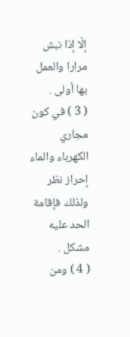إلّا إذا نبش مرارا والعمل بها أولى .
( 3 ) في كون مجاري الكهرباء والماء إحراز نظر ولذلك فإقامة الحد عليه مشكل .
( 4 ) ومن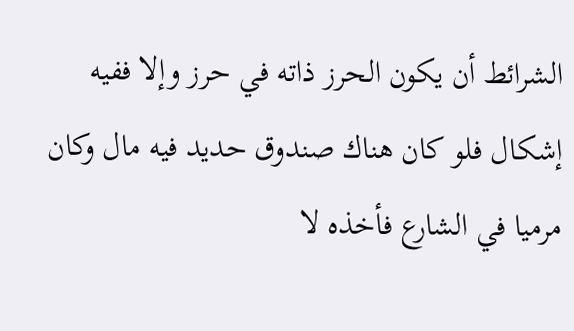الشرائط أن يكون الحرز ذاته في حرز وإلا ففيه إشكال فلو كان هناك صندوق حديد فيه مال وكان مرميا في الشارع فأخذه لا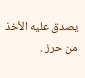يصدق عليه الأخذ من حرز .